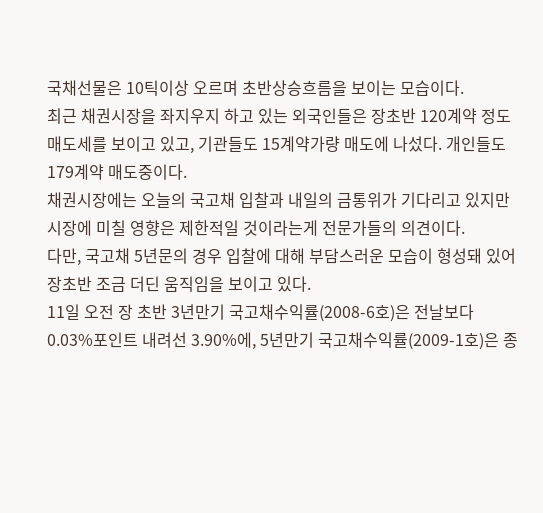국채선물은 10틱이상 오르며 초반상승흐름을 보이는 모습이다.
최근 채권시장을 좌지우지 하고 있는 외국인들은 장초반 120계약 정도 매도세를 보이고 있고, 기관들도 15계약가량 매도에 나섰다. 개인들도 179계약 매도중이다.
채권시장에는 오늘의 국고채 입찰과 내일의 금통위가 기다리고 있지만 시장에 미칠 영향은 제한적일 것이라는게 전문가들의 의견이다.
다만, 국고채 5년문의 경우 입찰에 대해 부담스러운 모습이 형성돼 있어 장초반 조금 더딘 움직임을 보이고 있다.
11일 오전 장 초반 3년만기 국고채수익률(2008-6호)은 전날보다 0.03%포인트 내려선 3.90%에, 5년만기 국고채수익률(2009-1호)은 종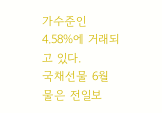가수준인 4.58%에 거래되고 있다.
국채선물 6월물은 전일보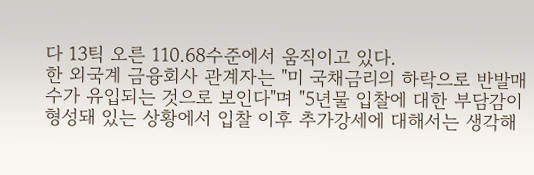다 13틱 오른 110.68수준에서 움직이고 있다.
한 외국계 금융회사 관계자는 "미 국채금리의 하락으로 반발매수가 유입되는 것으로 보인다"며 "5년물 입찰에 대한 부담감이 형성돼 있는 상황에서 입찰 이후 추가강세에 대해서는 생각해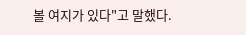볼 여지가 있다"고 말했다.